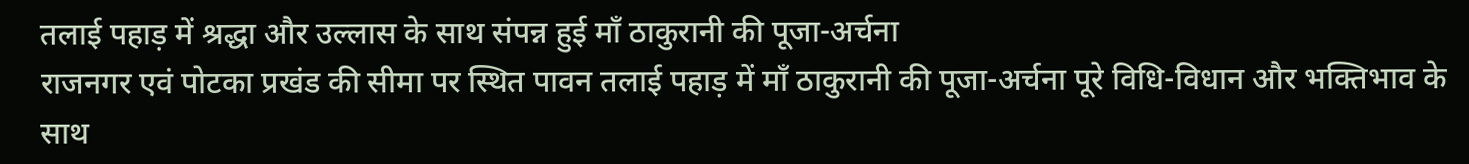तलाई पहाड़ में श्रद्धा और उल्लास के साथ संपन्न हुई माँ ठाकुरानी की पूजा-अर्चना
राजनगर एवं पोटका प्रखंड की सीमा पर स्थित पावन तलाई पहाड़ में माँ ठाकुरानी की पूजा-अर्चना पूरे विधि-विधान और भक्तिभाव के साथ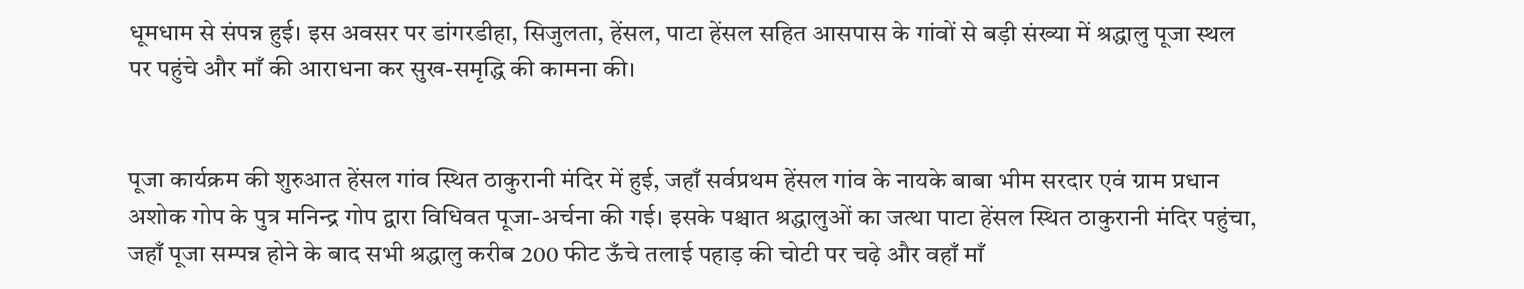धूमधाम से संपन्न हुई। इस अवसर पर डांगरडीहा, सिजुलता, हेंसल, पाटा हेंसल सहित आसपास के गांवों से बड़ी संख्या में श्रद्धालु पूजा स्थल पर पहुंचे और माँ की आराधना कर सुख-समृद्धि की कामना की।


पूजा कार्यक्रम की शुरुआत हेंसल गांव स्थित ठाकुरानी मंदिर में हुई, जहाँ सर्वप्रथम हेंसल गांव के नायके बाबा भीम सरदार एवं ग्राम प्रधान अशोक गोप के पुत्र मनिन्द्र गोप द्वारा विधिवत पूजा-अर्चना की गई। इसके पश्चात श्रद्धालुओं का जत्था पाटा हेंसल स्थित ठाकुरानी मंदिर पहुंचा, जहाँ पूजा सम्पन्न होने के बाद सभी श्रद्धालु करीब 200 फीट ऊँचे तलाई पहाड़ की चोटी पर चढ़े और वहाँ माँ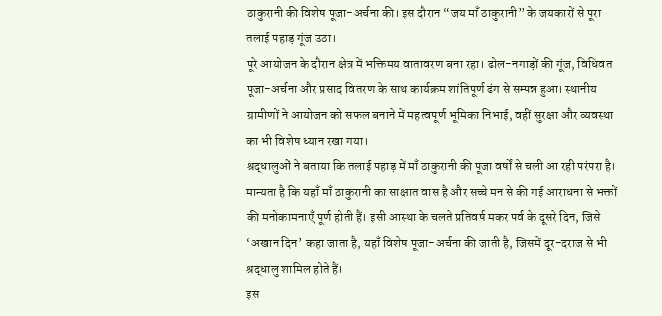ठाकुरानी की विशेष पूजा-अर्चना की। इस दौरान “जय माँ ठाकुरानी” के जयकारों से पूरा तलाई पहाड़ गूंज उठा।
पूरे आयोजन के दौरान क्षेत्र में भक्तिमय वातावरण बना रहा। ढोल-नगाड़ों की गूंज, विधिवत पूजा-अर्चना और प्रसाद वितरण के साथ कार्यक्रम शांतिपूर्ण ढंग से सम्पन्न हुआ। स्थानीय ग्रामीणों ने आयोजन को सफल बनाने में महत्वपूर्ण भूमिका निभाई, वहीं सुरक्षा और व्यवस्था का भी विशेष ध्यान रखा गया।
श्रद्धालुओं ने बताया कि तलाई पहाड़ में माँ ठाकुरानी की पूजा वर्षों से चली आ रही परंपरा है। मान्यता है कि यहाँ माँ ठाकुरानी का साक्षात वास है और सच्चे मन से की गई आराधना से भक्तों की मनोकामनाएँ पूर्ण होती हैं। इसी आस्था के चलते प्रतिवर्ष मकर पर्व के दूसरे दिन, जिसे ‘अखान दिन’ कहा जाता है, यहाँ विशेष पूजा-अर्चना की जाती है, जिसमें दूर-दराज से भी श्रद्धालु शामिल होते हैं।
इस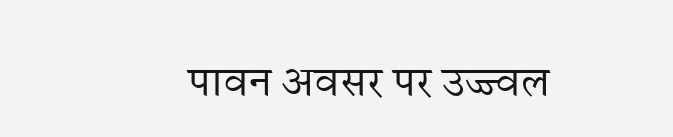पावन अवसर पर उज्ज्वल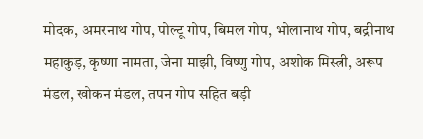मोदक, अमरनाथ गोप, पोल्टू गोप, बिमल गोप, भोलानाथ गोप, बद्रीनाथ महाकुड़, कृष्णा नामता, जेना माझी, विष्णु गोप, अशोक मिस्त्री, अरूप मंडल, खोकन मंडल, तपन गोप सहित बड़ी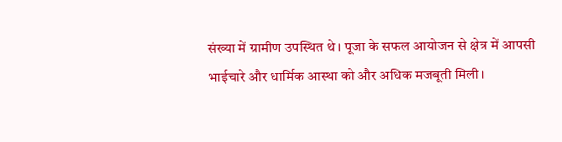संख्या में ग्रामीण उपस्थित थे। पूजा के सफल आयोजन से क्षेत्र में आपसी भाईचारे और धार्मिक आस्था को और अधिक मजबूती मिली।